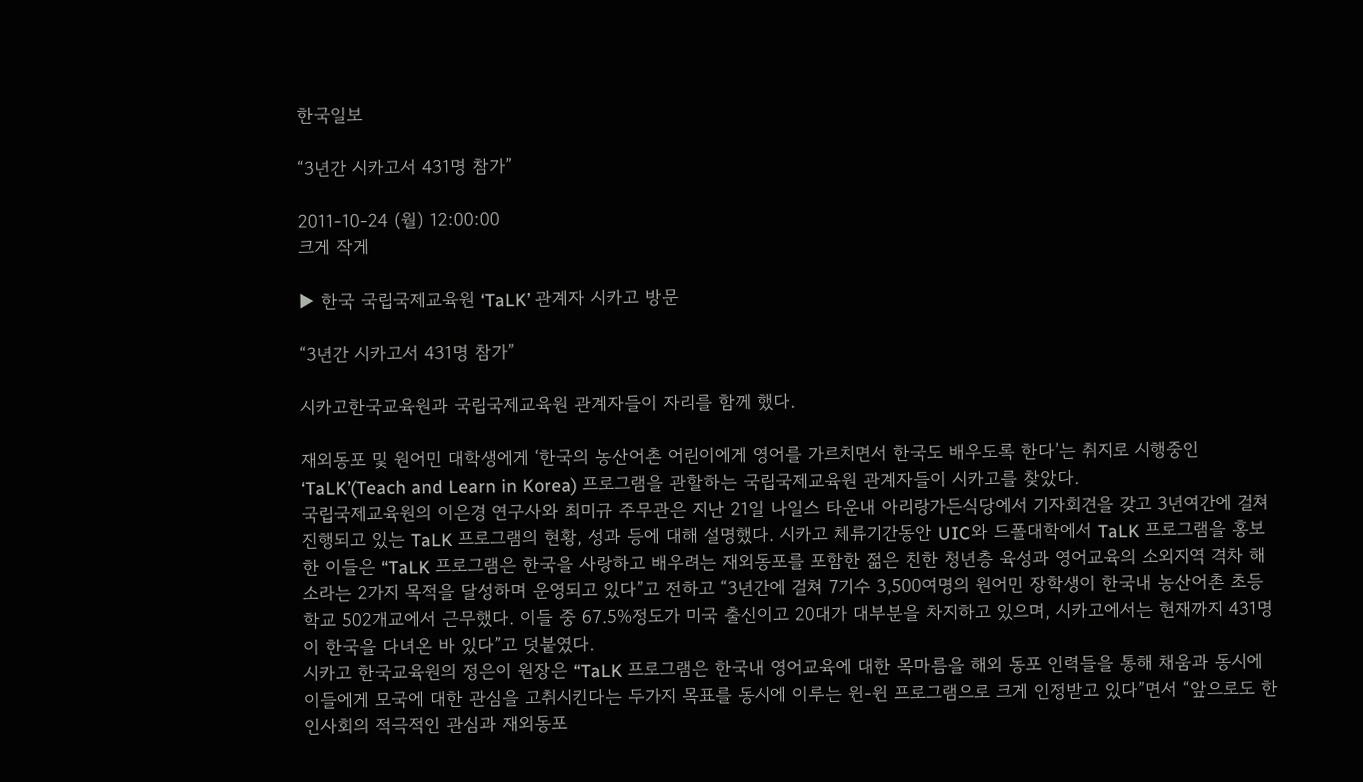한국일보

“3년간 시카고서 431명 참가”

2011-10-24 (월) 12:00:00
크게 작게

▶ 한국 국립국제교육원 ‘TaLK’ 관계자 시카고 방문

“3년간 시카고서 431명 참가”

시카고한국교육원과 국립국제교육원 관계자들이 자리를 함께 했다.

재외동포 및 원어민 대학생에게 ‘한국의 농산어촌 어린이에게 영어를 가르치면서 한국도 배우도록 한다’는 취지로 시행중인 ‘TaLK’(Teach and Learn in Korea) 프로그램을 관할하는 국립국제교육원 관계자들이 시카고를 찾았다.
국립국제교육원의 이은경 연구사와 최미규 주무관은 지난 21일 나일스 타운내 아리랑가든식당에서 기자회견을 갖고 3년여간에 걸쳐 진행되고 있는 TaLK 프로그램의 현황, 성과 등에 대해 설명했다. 시카고 체류기간동안 UIC와 드폴대학에서 TaLK 프로그램을 홍보한 이들은 “TaLK 프로그램은 한국을 사랑하고 배우려는 재외동포를 포함한 젊은 친한 청년층 육성과 영어교육의 소외지역 격차 해소라는 2가지 목적을 달성하며 운영되고 있다”고 전하고 “3년간에 걸쳐 7기수 3,500여명의 원어민 장학생이 한국내 농산어촌 초등학교 502개교에서 근무했다. 이들 중 67.5%정도가 미국 출신이고 20대가 대부분을 차지하고 있으며, 시카고에서는 현재까지 431명이 한국을 다녀온 바 있다”고 덧붙였다.
시카고 한국교육원의 정은이 원장은 “TaLK 프로그램은 한국내 영어교육에 대한 목마름을 해외 동포 인력들을 통해 채움과 동시에 이들에게 모국에 대한 관심을 고취시킨다는 두가지 목표를 동시에 이루는 윈-윈 프로그램으로 크게 인정받고 있다”면서 “앞으로도 한인사회의 적극적인 관심과 재외동포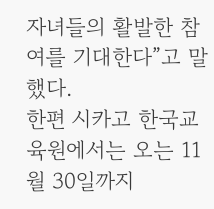자녀들의 활발한 참여를 기대한다”고 말했다.
한편 시카고 한국교육원에서는 오는 11월 30일까지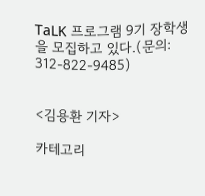TaLK 프로그램 9기 장학생을 모집하고 있다.(문의: 312-822-9485)


<김용환 기자>

카테고리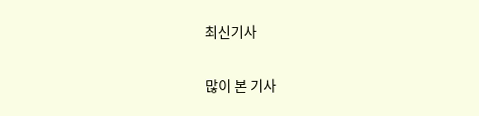최신기사

많이 본 기사